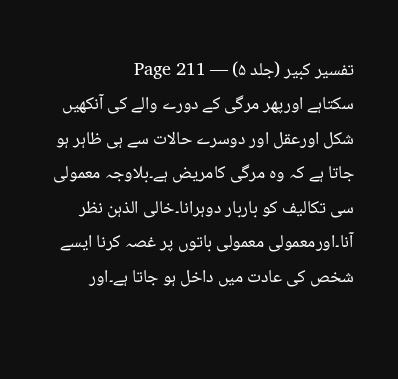تفسیر کبیر (جلد ۵) — Page 211
سکتاہے اورپھر مرگی کے دورے والے کی آنکھیں شکل اورعقل اور دوسرے حالات سے ہی ظاہر ہو جاتا ہے کہ وہ مرگی کامریض ہے۔بلاوجہ معمولی سی تکالیف کو باربار دوہرانا۔خالی الذہن نظر آنا۔اورمعمولی معمولی باتوں پر غصہ کرنا ایسے شخص کی عادت میں داخل ہو جاتا ہے۔اور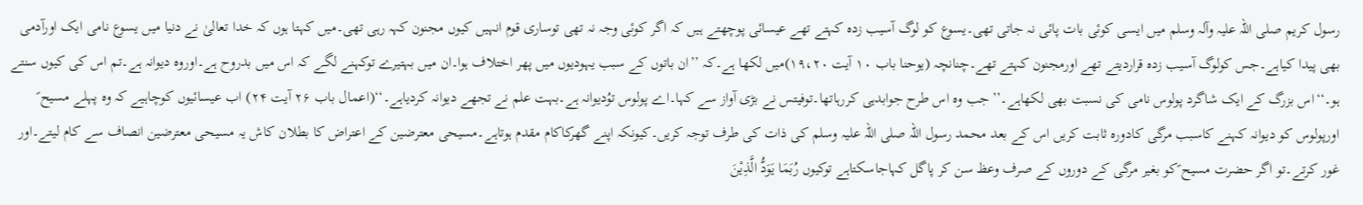رسول کریم صلی اللہ علیہ وآلہ وسلم میں ایسی کوئی بات پائی نہ جاتی تھی۔یسوع کو لوگ آسیب زدہ کہتے تھے عیسائی پوچھتے ہیں کہ اگر کوئی وجہ نہ تھی توساری قوم انہیں کیوں مجنون کہہ رہی تھی۔میں کہتا ہوں کہ خدا تعالیٰ نے دنیا میں یسوع نامی ایک اورآدمی بھی پیدا کیاہے۔جس کولوگ آسیب زدہ قراردیتے تھے اورمجنون کہتے تھے۔چنانچہ (یوحنا باب ۱۰ آیت ۱۹،۲۰)میں لکھا ہے۔کہ ’’ان باتوں کے سبب یہودیوں میں پھر اختلاف ہوا۔ان میں بہتیرے توکہنے لگے کہ اس میں بدروح ہے۔اوروہ دیوانہ ہے۔تم اس کی کیوں سنتے ہو۔‘‘اس بزرگ کے ایک شاگرد پولوس نامی کی نسبت بھی لکھاہے۔’’جب وہ اس طرح جوابدہی کررہاتھا۔توفیتس نے بڑی آواز سے کہا۔اے پولوس توُدیوانہ ہے۔بہت علم نے تجھے دیوانہ کردیاہے۔‘‘(اعمال باب ۲۶ آیت ۲۴) اب عیسائیوں کوچاہیے کہ وہ پہلے مسیح ؑ اورپولوس کو دیوانہ کہنے کاسبب مرگی کادورہ ثابت کریں اس کے بعد محمد رسول اللہ صلی اللہ علیہ وسلم کی ذات کی طرف توجہ کریں۔کیونکہ اپنے گھرکاکام مقدم ہوتاہے۔مسیحی معترضین کے اعتراض کا بطلان کاش یہ مسیحی معترضین انصاف سے کام لیتے۔اور غور کرتے۔تو اگر حضرت مسیح ؑکو بغیر مرگی کے دوروں کے صرف وعظ سن کر پاگل کہاجاسکتاہے توکیوں رُبَمَا يَوَدُّ الَّذِيْنَ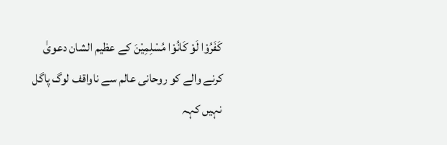كَفَرُوْا لَوْ كَانُوْا مُسْلِمِيْنَ کے عظیم الشان دعویٰ کرنے والے کو روحانی عالم سے ناواقف لوگ پاگل نہیں کہہ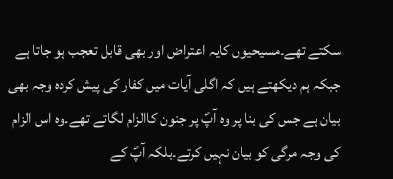سکتے تھے۔مسیحیوں کایہ اعتراض اور بھی قابل تعجب ہو جاتا ہے جبکہ ہم دیکھتے ہیں کہ اگلی آیات میں کفار کی پیش کردہ وجہ بھی بیان ہے جس کی بنا پر وہ آپؐ پر جنون کاالزام لگاتے تھے۔وہ اس الزام کی وجہ مرگی کو بیان نہیں کرتے۔بلکہ آپؐ کے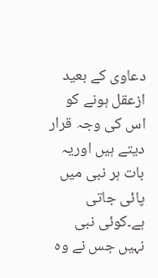دعاوی کے بعید ازعقل ہونے کو اس کی وجہ قرار دیتے ہیں اوریہ بات ہر نبی میں پائی جاتی ہے۔کوئی نبی نہیں جس نے وہ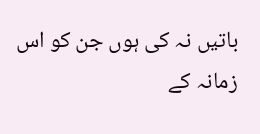باتیں نہ کی ہوں جن کو اس زمانہ کے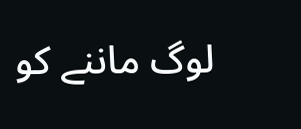لوگ ماننے کو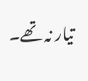تیار نہ تھے۔